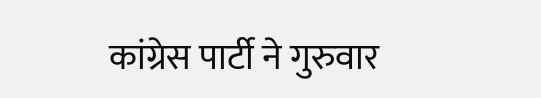कांग्रेस पार्टी ने गुरुवार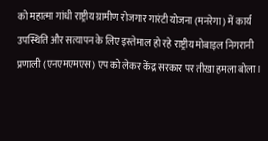को महात्मा गांधी राष्ट्रीय ग्रामीण रोजगार गारंटी योजना (मनरेगा) में कार्य उपस्थिति और सत्यापन के लिए इस्तेमाल हो रहे राष्ट्रीय मोबाइल निगरानी प्रणाली (एनएमएमएस) एप को लेकर केंद्र सरकार पर तीखा हमला बोला।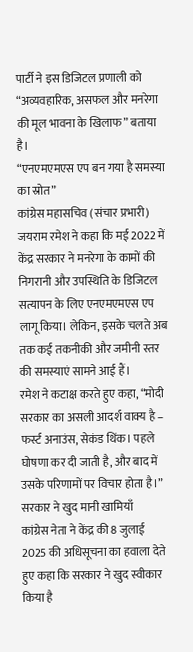पार्टी ने इस डिजिटल प्रणाली को “अव्यवहारिक, असफल और मनरेगा की मूल भावना के खिलाफ” बताया है।
“एनएमएमएस एप बन गया है समस्या का स्रोत”
कांग्रेस महासचिव (संचार प्रभारी) जयराम रमेश ने कहा कि मई 2022 में केंद्र सरकार ने मनरेगा के कामों की निगरानी और उपस्थिति के डिजिटल सत्यापन के लिए एनएमएमएस एप लागू किया। लेकिन, इसके चलते अब तक कई तकनीकी और जमीनी स्तर की समस्याएं सामने आई हैं।
रमेश ने कटाक्ष करते हुए कहा, “मोदी सरकार का असली आदर्श वाक्य है – फर्स्ट अनाउंस, सेकंड थिंक। पहले घोषणा कर दी जाती है, और बाद में उसके परिणामों पर विचार होता है।”
सरकार ने खुद मानी खामियाँ
कांग्रेस नेता ने केंद्र की 8 जुलाई 2025 की अधिसूचना का हवाला देते हुए कहा कि सरकार ने खुद स्वीकार किया है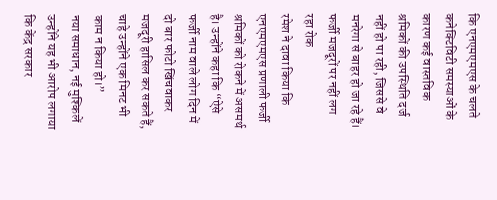कि एनएमएमएस के चलते कनेक्टिविटी समस्याओं के कारण कई वास्तविक श्रमिकों की उपस्थिति दर्ज नहीं हो पा रही, जिससे वे मनरेगा से बाहर हो जा रहे हैं।
फर्जी मजदूरों पर नहीं लग रहा रोक
रमेश ने दावा किया कि एनएमएमएस प्रणाली फर्जी श्रमिकों को रोकने में असमर्थ है। उन्होंने कहा कि “ऐसे फर्जी नाम वाले लोग दिन में दो बार फोटो खिंचवाकर मजदूरी हासिल कर सकते हैं, चाहे उन्होंने एक मिनट भी काम न किया हो।”
नया समाधान, नई मुश्किलें
उन्होंने यह भी आरोप लगाया कि केंद्र सरकार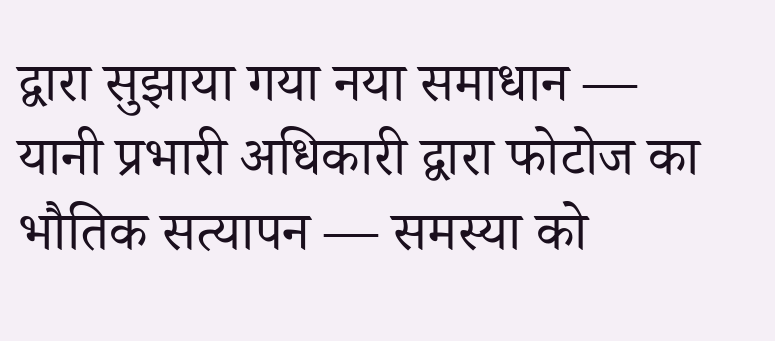द्वारा सुझाया गया नया समाधान — यानी प्रभारी अधिकारी द्वारा फोटोज का भौतिक सत्यापन — समस्या को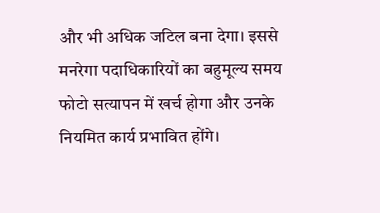और भी अधिक जटिल बना देगा। इससे मनरेगा पदाधिकारियों का बहुमूल्य समय फोटो सत्यापन में खर्च होगा और उनके नियमित कार्य प्रभावित होंगे।